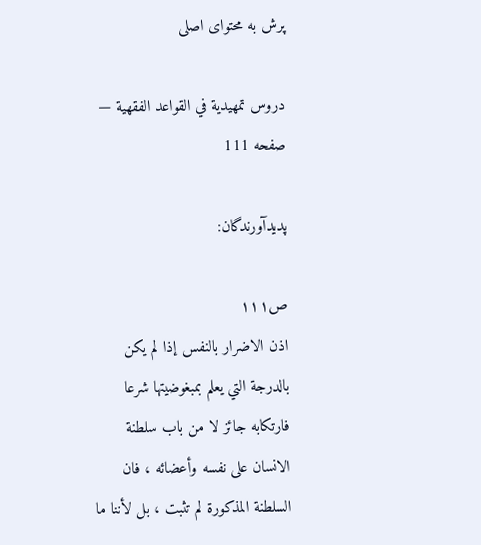پرش به محتوای اصلی

دروس تمهيدية في القواعد الفقهية — صفحه 111

پدیدآورندگان:

ص۱۱۱
اذن الاضرار بالنفس إذا لم يكن بالدرجة التي يعلم بمبغوضيتها شرعا فارتكابه جائز لا من باب سلطنة الانسان على نفسه وأعضائه ، فان السلطنة المذكورة لم تثبت ، بل لأننا ما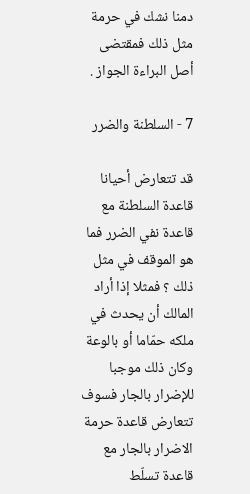دمنا نشك في حرمة مثل ذلك فمقتضى أصل البراءة الجواز .

7 - السلطنة والضرر

قد تتعارض أحيانا قاعدة السلطنة مع قاعدة نفي الضرر فما هو الموقف في مثل ذلك ؟ فمثلا إذا أراد المالك أن يحدث في ملكه حمّاما أو بالوعة وكان ذلك موجبا للإضرار بالجار فسوف تتعارض قاعدة حرمة الاضرار بالجار مع قاعدة تسلّط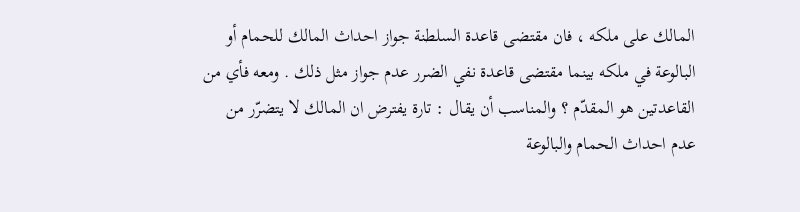المالك على ملكه ، فان مقتضى قاعدة السلطنة جواز احداث المالك للحمام أو البالوعة في ملكه بينما مقتضى قاعدة نفي الضرر عدم جواز مثل ذلك . ومعه فأي من القاعدتين هو المقدّم ؟ والمناسب أن يقال : تارة يفترض ان المالك لا يتضرّر من عدم احداث الحمام والبالوعة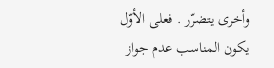وأخرى يتضرّر . فعلى الأوّل يكون المناسب عدم جواز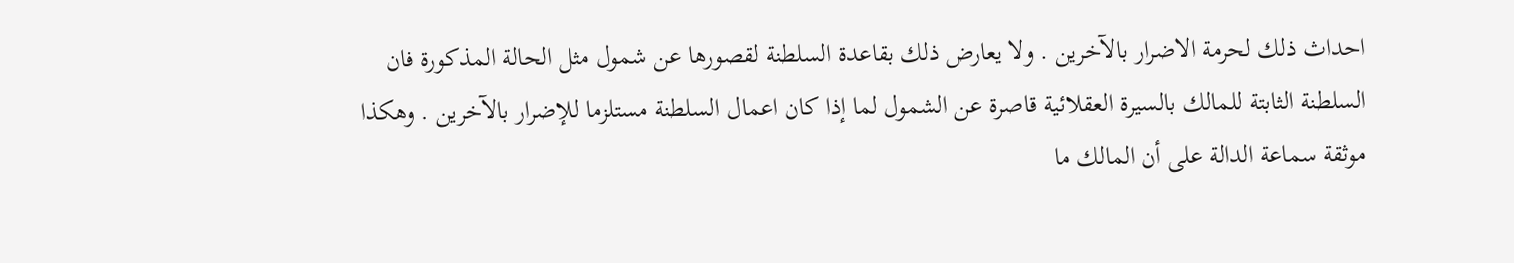احداث ذلك لحرمة الاضرار بالآخرين . ولا يعارض ذلك بقاعدة السلطنة لقصورها عن شمول مثل الحالة المذكورة فان السلطنة الثابتة للمالك بالسيرة العقلائية قاصرة عن الشمول لما إذا كان اعمال السلطنة مستلزما للإضرار بالآخرين . وهكذا موثقة سماعة الدالة على أن المالك ما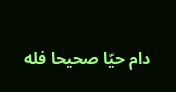دام حيّا صحيحا فله